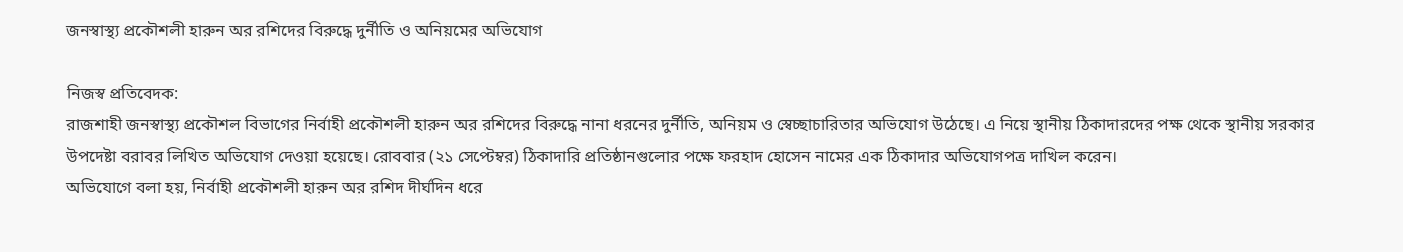জনস্বাস্থ্য প্রকৌশলী হারুন অর রশিদের বিরুদ্ধে দুর্নীতি ও অনিয়মের অভিযোগ

নিজস্ব প্রতিবেদক:
রাজশাহী জনস্বাস্থ্য প্রকৌশল বিভাগের নির্বাহী প্রকৌশলী হারুন অর রশিদের বিরুদ্ধে নানা ধরনের দুর্নীতি, অনিয়ম ও স্বেচ্ছাচারিতার অভিযোগ উঠেছে। এ নিয়ে স্থানীয় ঠিকাদারদের পক্ষ থেকে স্থানীয় সরকার উপদেষ্টা বরাবর লিখিত অভিযোগ দেওয়া হয়েছে। রোববার (২১ সেপ্টেম্বর) ঠিকাদারি প্রতিষ্ঠানগুলোর পক্ষে ফরহাদ হোসেন নামের এক ঠিকাদার অভিযোগপত্র দাখিল করেন।
অভিযোগে বলা হয়, নির্বাহী প্রকৌশলী হারুন অর রশিদ দীর্ঘদিন ধরে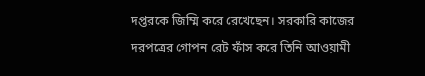দপ্তরকে জিম্মি করে রেখেছেন। সরকারি কাজের দরপত্রের গোপন রেট ফাঁস করে তিনি আওয়ামী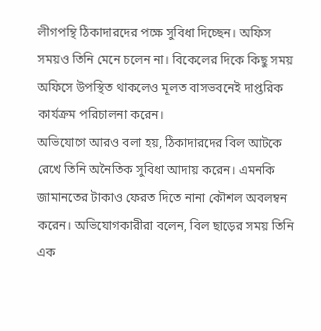লীগপন্থি ঠিকাদারদের পক্ষে সুবিধা দিচ্ছেন। অফিস সময়ও তিনি মেনে চলেন না। বিকেলের দিকে কিছু সময় অফিসে উপস্থিত থাকলেও মূলত বাসভবনেই দাপ্তরিক কার্যক্রম পরিচালনা করেন।
অভিযোগে আরও বলা হয়, ঠিকাদারদের বিল আটকে রেখে তিনি অনৈতিক সুবিধা আদায় করেন। এমনকি জামানতের টাকাও ফেরত দিতে নানা কৌশল অবলম্বন করেন। অভিযোগকারীরা বলেন, বিল ছাড়ের সময় তিনি এক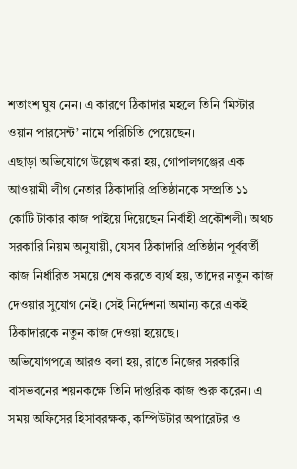শতাংশ ঘুষ নেন। এ কারণে ঠিকাদার মহলে তিনি ‘মিস্টার ওয়ান পারসেন্ট’ নামে পরিচিতি পেয়েছেন।
এছাড়া অভিযোগে উল্লেখ করা হয়, গোপালগঞ্জের এক আওয়ামী লীগ নেতার ঠিকাদারি প্রতিষ্ঠানকে সম্প্রতি ১১ কোটি টাকার কাজ পাইয়ে দিয়েছেন নির্বাহী প্রকৌশলী। অথচ সরকারি নিয়ম অনুযায়ী, যেসব ঠিকাদারি প্রতিষ্ঠান পূর্ববর্তী কাজ নির্ধারিত সময়ে শেষ করতে ব্যর্থ হয়, তাদের নতুন কাজ দেওয়ার সুযোগ নেই। সেই নির্দেশনা অমান্য করে একই ঠিকাদারকে নতুন কাজ দেওয়া হয়েছে।
অভিযোগপত্রে আরও বলা হয়, রাতে নিজের সরকারি বাসভবনের শয়নকক্ষে তিনি দাপ্তরিক কাজ শুরু করেন। এ সময় অফিসের হিসাবরক্ষক, কম্পিউটার অপারেটর ও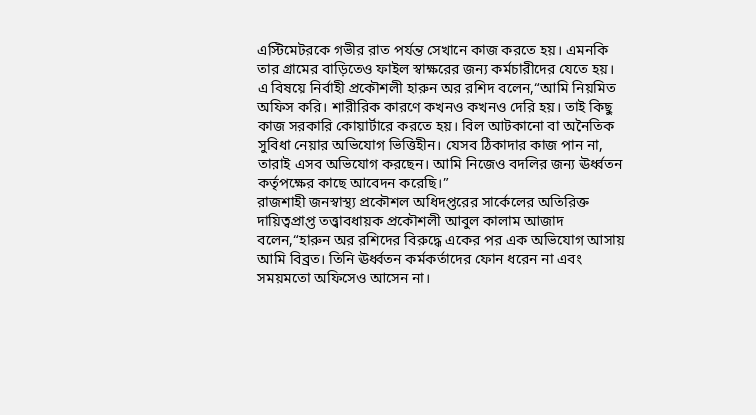এস্টিমেটরকে গভীর রাত পর্যন্ত সেখানে কাজ করতে হয়। এমনকি তার গ্রামের বাড়িতেও ফাইল স্বাক্ষরের জন্য কর্মচারীদের যেতে হয়।
এ বিষয়ে নির্বাহী প্রকৌশলী হারুন অর রশিদ বলেন,“আমি নিয়মিত অফিস করি। শারীরিক কারণে কখনও কখনও দেরি হয়। তাই কিছু কাজ সরকারি কোয়ার্টারে করতে হয়। বিল আটকানো বা অনৈতিক সুবিধা নেয়ার অভিযোগ ভিত্তিহীন। যেসব ঠিকাদার কাজ পান না, তারাই এসব অভিযোগ করছেন। আমি নিজেও বদলির জন্য ঊর্ধ্বতন কর্তৃপক্ষের কাছে আবেদন করেছি।”
রাজশাহী জনস্বাস্থ্য প্রকৌশল অধিদপ্তরের সার্কেলের অতিরিক্ত দায়িত্বপ্রাপ্ত তত্ত্বাবধায়ক প্রকৌশলী আবুল কালাম আজাদ বলেন,“হারুন অর রশিদের বিরুদ্ধে একের পর এক অভিযোগ আসায় আমি বিব্রত। তিনি ঊর্ধ্বতন কর্মকর্তাদের ফোন ধরেন না এবং সময়মতো অফিসেও আসেন না।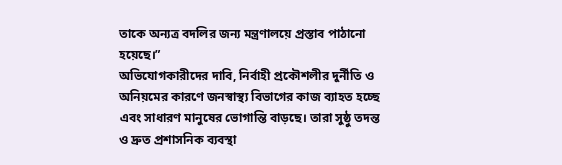তাকে অন্যত্র বদলির জন্য মন্ত্রণালয়ে প্রস্তাব পাঠানো হয়েছে।”
অভিযোগকারীদের দাবি, নির্বাহী প্রকৌশলীর দুর্নীতি ও অনিয়মের কারণে জনস্বাস্থ্য বিভাগের কাজ ব্যাহত হচ্ছে এবং সাধারণ মানুষের ভোগান্তি বাড়ছে। তারা সুষ্ঠু তদন্ত ও দ্রুত প্রশাসনিক ব্যবস্থা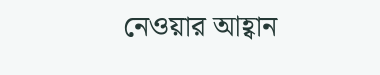নেওয়ার আহ্বান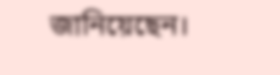জানিয়েছেন।